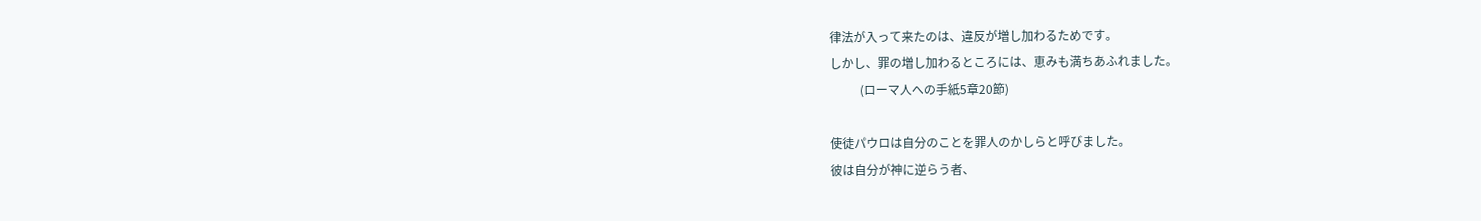律法が入って来たのは、違反が増し加わるためです。
しかし、罪の増し加わるところには、恵みも満ちあふれました。
          (ローマ人への手紙5章20節)

使徒パウロは自分のことを罪人のかしらと呼びました。
彼は自分が神に逆らう者、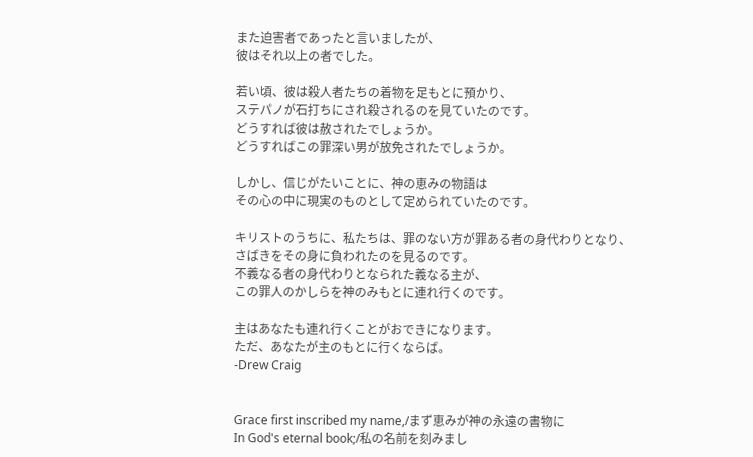また迫害者であったと言いましたが、
彼はそれ以上の者でした。

若い頃、彼は殺人者たちの着物を足もとに預かり、
ステパノが石打ちにされ殺されるのを見ていたのです。
どうすれば彼は赦されたでしょうか。
どうすればこの罪深い男が放免されたでしょうか。

しかし、信じがたいことに、神の恵みの物語は
その心の中に現実のものとして定められていたのです。

キリストのうちに、私たちは、罪のない方が罪ある者の身代わりとなり、
さばきをその身に負われたのを見るのです。
不義なる者の身代わりとなられた義なる主が、
この罪人のかしらを神のみもとに連れ行くのです。

主はあなたも連れ行くことがおできになります。
ただ、あなたが主のもとに行くならば。
-Drew Craig


Grace first inscribed my name,/まず恵みが神の永遠の書物に
In God's eternal book;/私の名前を刻みまし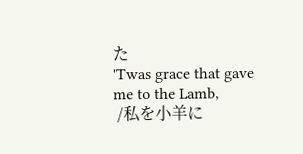た
'Twas grace that gave me to the Lamb,
 /私を小羊に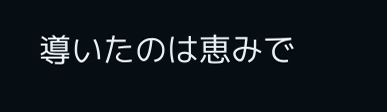導いたのは恵みで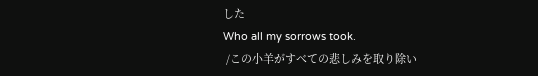した
Who all my sorrows took.
 /この小羊がすべての悲しみを取り除い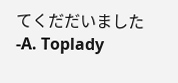てくだだいました
-A. Toplady